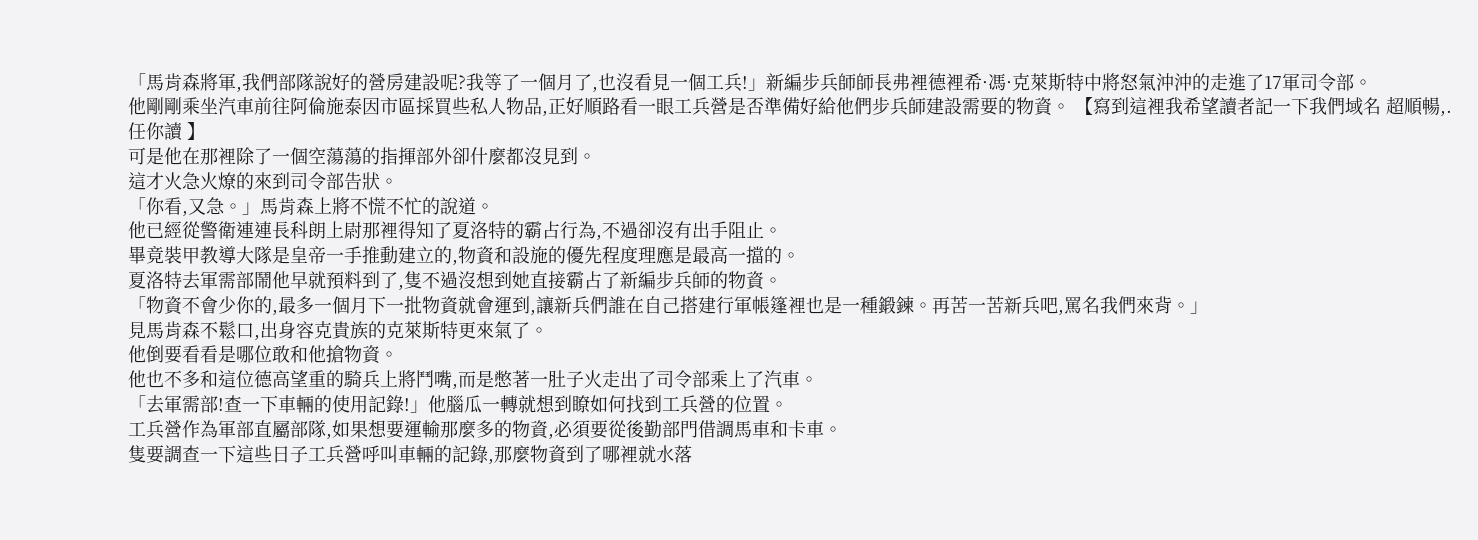「馬肯森將軍,我們部隊說好的營房建設呢?我等了一個月了,也沒看見一個工兵!」新編步兵師師長弗裡德裡希·馮·克萊斯特中將怒氣沖沖的走進了17軍司令部。
他剛剛乘坐汽車前往阿倫施泰因市區採買些私人物品,正好順路看一眼工兵營是否準備好給他們步兵師建設需要的物資。 【寫到這裡我希望讀者記一下我們域名 超順暢,.任你讀 】
可是他在那裡除了一個空蕩蕩的指揮部外卻什麼都沒見到。
這才火急火燎的來到司令部告狀。
「你看,又急。」馬肯森上將不慌不忙的說道。
他已經從警衛連連長科朗上尉那裡得知了夏洛特的霸占行為,不過卻沒有出手阻止。
畢竟裝甲教導大隊是皇帝一手推動建立的,物資和設施的優先程度理應是最高一擋的。
夏洛特去軍需部鬧他早就預料到了,隻不過沒想到她直接霸占了新編步兵師的物資。
「物資不會少你的,最多一個月下一批物資就會運到,讓新兵們誰在自己搭建行軍帳篷裡也是一種鍛鍊。再苦一苦新兵吧,罵名我們來背。」
見馬肯森不鬆口,出身容克貴族的克萊斯特更來氣了。
他倒要看看是哪位敢和他搶物資。
他也不多和這位德高望重的騎兵上將鬥嘴,而是憋著一肚子火走出了司令部乘上了汽車。
「去軍需部!查一下車輛的使用記錄!」他腦瓜一轉就想到瞭如何找到工兵營的位置。
工兵營作為軍部直屬部隊,如果想要運輸那麼多的物資,必須要從後勤部門借調馬車和卡車。
隻要調查一下這些日子工兵營呼叫車輛的記錄,那麼物資到了哪裡就水落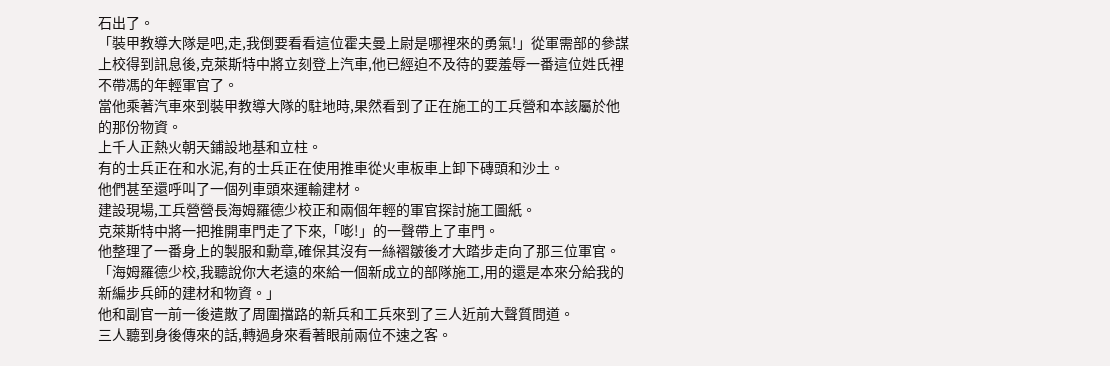石出了。
「裝甲教導大隊是吧,走,我倒要看看這位霍夫曼上尉是哪裡來的勇氣!」從軍需部的參謀上校得到訊息後,克萊斯特中將立刻登上汽車,他已經迫不及待的要羞辱一番這位姓氏裡不帶馮的年輕軍官了。
當他乘著汽車來到裝甲教導大隊的駐地時,果然看到了正在施工的工兵營和本該屬於他的那份物資。
上千人正熱火朝天鋪設地基和立柱。
有的士兵正在和水泥,有的士兵正在使用推車從火車板車上卸下磚頭和沙土。
他們甚至還呼叫了一個列車頭來運輸建材。
建設現場,工兵營營長海姆羅德少校正和兩個年輕的軍官探討施工圖紙。
克萊斯特中將一把推開車門走了下來,「嘭!」的一聲帶上了車門。
他整理了一番身上的製服和勳章,確保其沒有一絲褶皺後才大踏步走向了那三位軍官。
「海姆羅德少校,我聽說你大老遠的來給一個新成立的部隊施工,用的還是本來分給我的新編步兵師的建材和物資。」
他和副官一前一後遣散了周圍擋路的新兵和工兵來到了三人近前大聲質問道。
三人聽到身後傳來的話,轉過身來看著眼前兩位不速之客。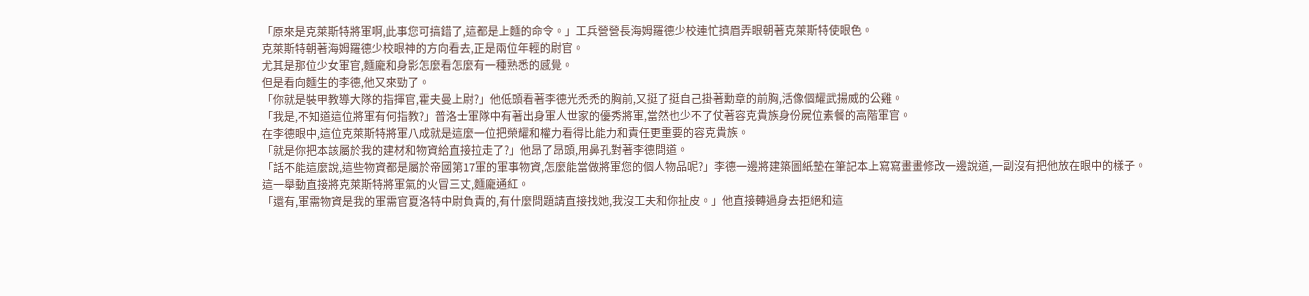「原來是克萊斯特將軍啊,此事您可搞錯了,這都是上麵的命令。」工兵營營長海姆羅德少校連忙擠眉弄眼朝著克萊斯特使眼色。
克萊斯特朝著海姆羅德少校眼神的方向看去,正是兩位年輕的尉官。
尤其是那位少女軍官,麵龐和身影怎麼看怎麼有一種熟悉的感覺。
但是看向麵生的李德,他又來勁了。
「你就是裝甲教導大隊的指揮官,霍夫曼上尉?」他低頭看著李德光禿禿的胸前,又挺了挺自己掛著勳章的前胸,活像個耀武揚威的公雞。
「我是,不知道這位將軍有何指教?」普洛士軍隊中有著出身軍人世家的優秀將軍,當然也少不了仗著容克貴族身份屍位素餐的高階軍官。
在李德眼中,這位克萊斯特將軍八成就是這麼一位把榮耀和權力看得比能力和責任更重要的容克貴族。
「就是你把本該屬於我的建材和物資給直接拉走了?」他昂了昂頭,用鼻孔對著李德問道。
「話不能這麼說,這些物資都是屬於帝國第17軍的軍事物資,怎麼能當做將軍您的個人物品呢?」李德一邊將建築圖紙墊在筆記本上寫寫畫畫修改一邊說道,一副沒有把他放在眼中的樣子。
這一舉動直接將克萊斯特將軍氣的火冒三丈,麵龐通紅。
「還有,軍需物資是我的軍需官夏洛特中尉負責的,有什麼問題請直接找她,我沒工夫和你扯皮。」他直接轉過身去拒絕和這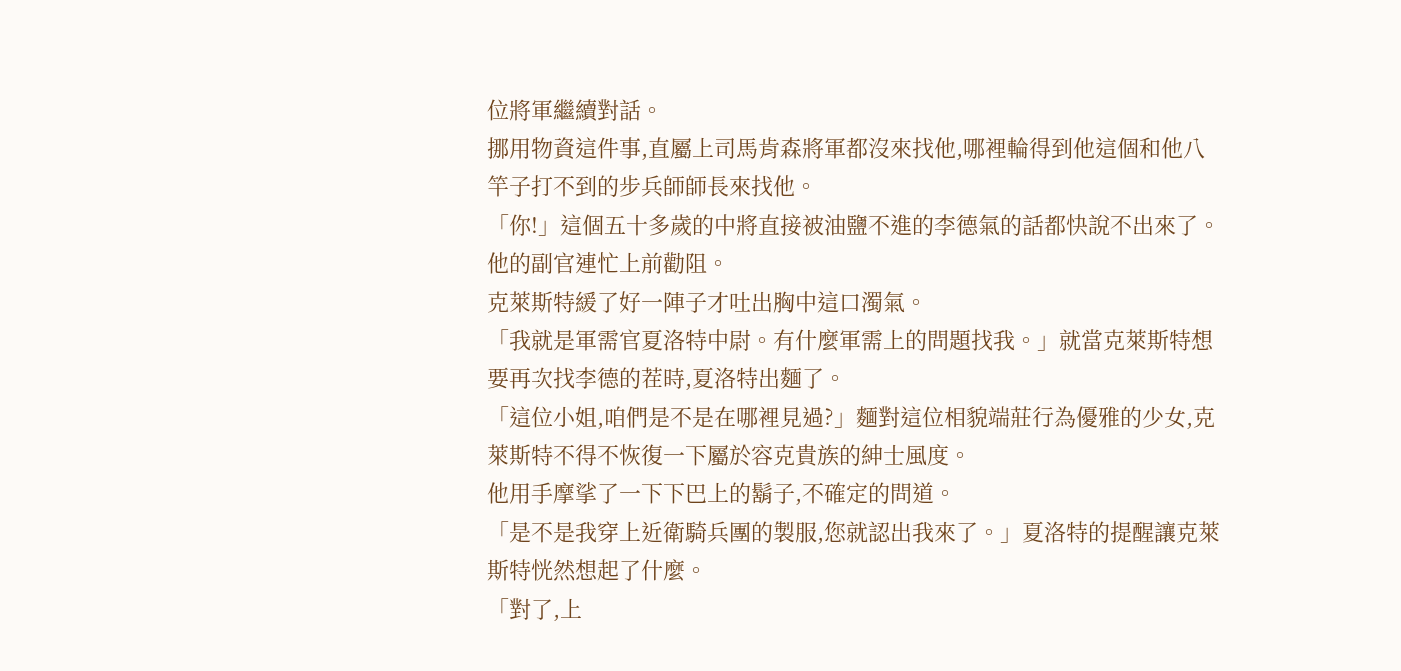位將軍繼續對話。
挪用物資這件事,直屬上司馬肯森將軍都沒來找他,哪裡輪得到他這個和他八竿子打不到的步兵師師長來找他。
「你!」這個五十多歲的中將直接被油鹽不進的李德氣的話都快說不出來了。
他的副官連忙上前勸阻。
克萊斯特緩了好一陣子才吐出胸中這口濁氣。
「我就是軍需官夏洛特中尉。有什麼軍需上的問題找我。」就當克萊斯特想要再次找李德的茬時,夏洛特出麵了。
「這位小姐,咱們是不是在哪裡見過?」麵對這位相貌端莊行為優雅的少女,克萊斯特不得不恢復一下屬於容克貴族的紳士風度。
他用手摩挲了一下下巴上的鬍子,不確定的問道。
「是不是我穿上近衛騎兵團的製服,您就認出我來了。」夏洛特的提醒讓克萊斯特恍然想起了什麼。
「對了,上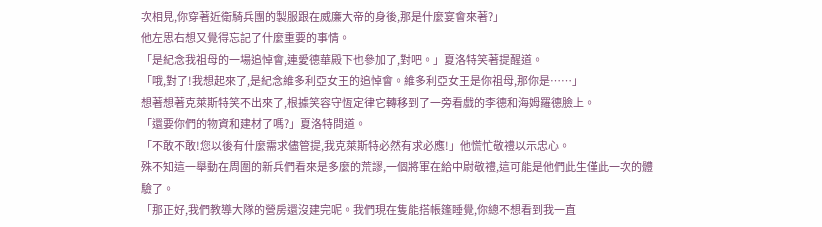次相見,你穿著近衛騎兵團的製服跟在威廉大帝的身後,那是什麼宴會來著?」
他左思右想又覺得忘記了什麼重要的事情。
「是紀念我祖母的一場追悼會,連愛德華殿下也參加了,對吧。」夏洛特笑著提醒道。
「哦,對了!我想起來了,是紀念維多利亞女王的追悼會。維多利亞女王是你祖母,那你是……」
想著想著克萊斯特笑不出來了,根據笑容守恆定律它轉移到了一旁看戲的李德和海姆羅德臉上。
「還要你們的物資和建材了嗎?」夏洛特問道。
「不敢不敢!您以後有什麼需求儘管提,我克萊斯特必然有求必應!」他慌忙敬禮以示忠心。
殊不知這一舉動在周圍的新兵們看來是多麼的荒謬,一個將軍在給中尉敬禮,這可能是他們此生僅此一次的體驗了。
「那正好,我們教導大隊的營房還沒建完呢。我們現在隻能搭帳篷睡覺,你總不想看到我一直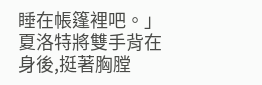睡在帳篷裡吧。」夏洛特將雙手背在身後,挺著胸膛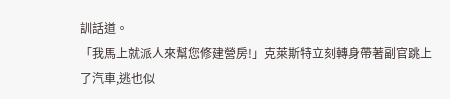訓話道。
「我馬上就派人來幫您修建營房!」克萊斯特立刻轉身帶著副官跳上了汽車,逃也似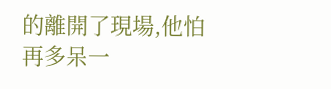的離開了現場,他怕再多呆一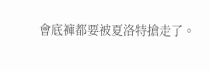會底褲都要被夏洛特搶走了。